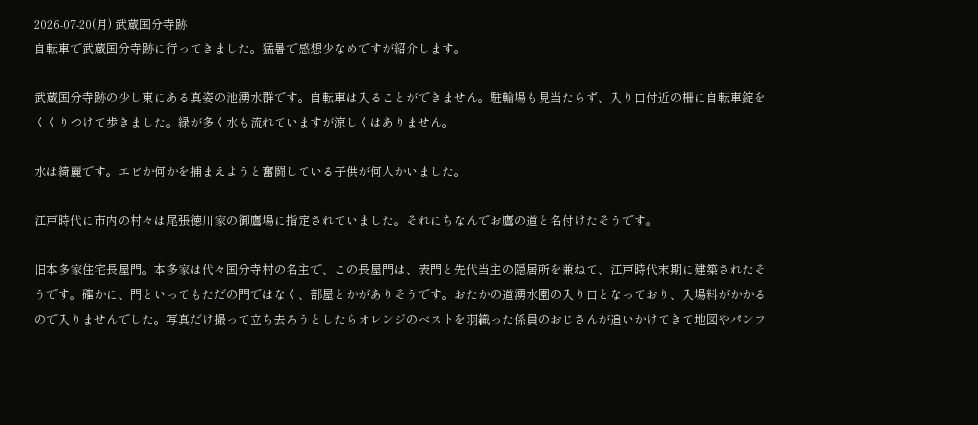2026-07-20(月) 武蔵国分寺跡
自転車で武蔵国分寺跡に行ってきました。猛暑で感想少なめですが紹介します。

武蔵国分寺跡の少し東にある真姿の池湧水群です。自転車は入ることができません。駐輪場も見当たらず、入り口付近の柵に自転車錠をくくりつけて歩きました。緑が多く水も流れていますが涼しくはありません。

水は綺麗です。エビか何かを捕まえようと奮闘している子供が何人かいました。

江戸時代に市内の村々は尾張徳川家の御鷹場に指定されていました。それにちなんでお鷹の道と名付けたそうです。

旧本多家住宅長屋門。本多家は代々国分寺村の名主で、この長屋門は、表門と先代当主の隠居所を兼ねて、江戸時代末期に建築されたそうです。確かに、門といってもただの門ではなく、部屋とかがありそうです。おたかの道湧水園の入り口となっており、入場料がかかるので入りませんでした。写真だけ撮って立ち去ろうとしたらオレンジのベストを羽織った係員のおじさんが追いかけてきて地図やパンフ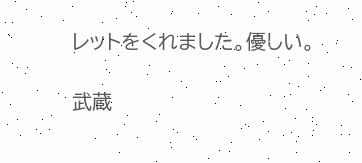レットをくれました。優しい。

武蔵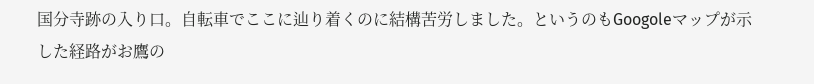国分寺跡の入り口。自転車でここに辿り着くのに結構苦労しました。というのもGoogoleマップが示した経路がお鷹の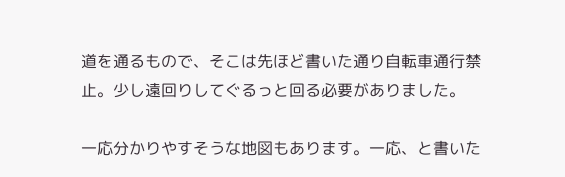道を通るもので、そこは先ほど書いた通り自転車通行禁止。少し遠回りしてぐるっと回る必要がありました。

一応分かりやすそうな地図もあります。一応、と書いた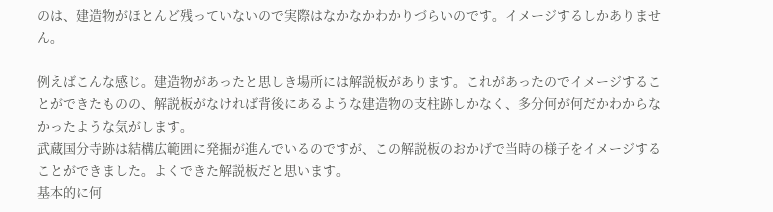のは、建造物がほとんど残っていないので実際はなかなかわかりづらいのです。イメージするしかありません。

例えばこんな感じ。建造物があったと思しき場所には解説板があります。これがあったのでイメージすることができたものの、解説板がなければ背後にあるような建造物の支柱跡しかなく、多分何が何だかわからなかったような気がします。
武蔵国分寺跡は結構広範囲に発掘が進んでいるのですが、この解説板のおかげで当時の様子をイメージすることができました。よくできた解説板だと思います。
基本的に何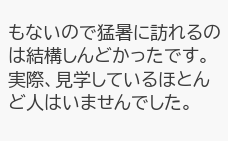もないので猛暑に訪れるのは結構しんどかったです。実際、見学しているほとんど人はいませんでした。